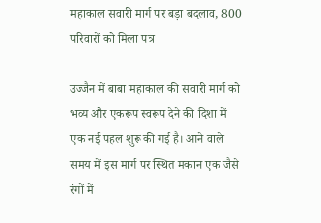महाकाल सवारी मार्ग पर बड़ा बदलाव, 800 परिवारों को मिला पत्र

उज्जैन में बाबा महाकाल की सवारी मार्ग को भव्य और एकरूप स्वरूप देने की दिशा में एक नई पहल शुरू की गई है। आने वाले समय में इस मार्ग पर स्थित मकान एक जैसे रंगों में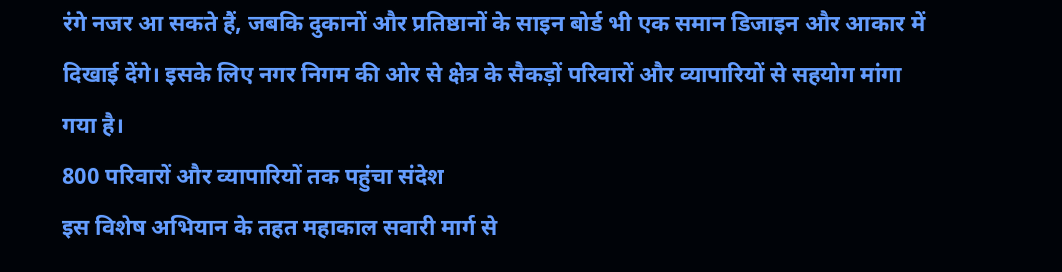रंगे नजर आ सकते हैं, जबकि दुकानों और प्रतिष्ठानों के साइन बोर्ड भी एक समान डिजाइन और आकार में दिखाई देंगे। इसके लिए नगर निगम की ओर से क्षेत्र के सैकड़ों परिवारों और व्यापारियों से सहयोग मांगा गया है।
800 परिवारों और व्यापारियों तक पहुंचा संदेश
इस विशेष अभियान के तहत महाकाल सवारी मार्ग से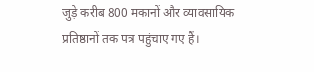जुड़े करीब 800 मकानों और व्यावसायिक प्रतिष्ठानों तक पत्र पहुंचाए गए हैं।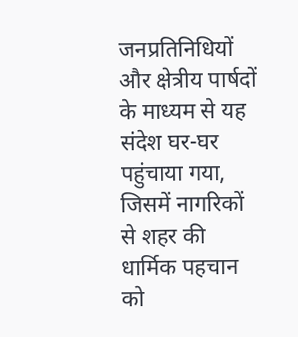जनप्रतिनिधियों और क्षेत्रीय पार्षदों के माध्यम से यह संदेश घर-घर पहुंचाया गया, जिसमें नागरिकों से शहर की धार्मिक पहचान को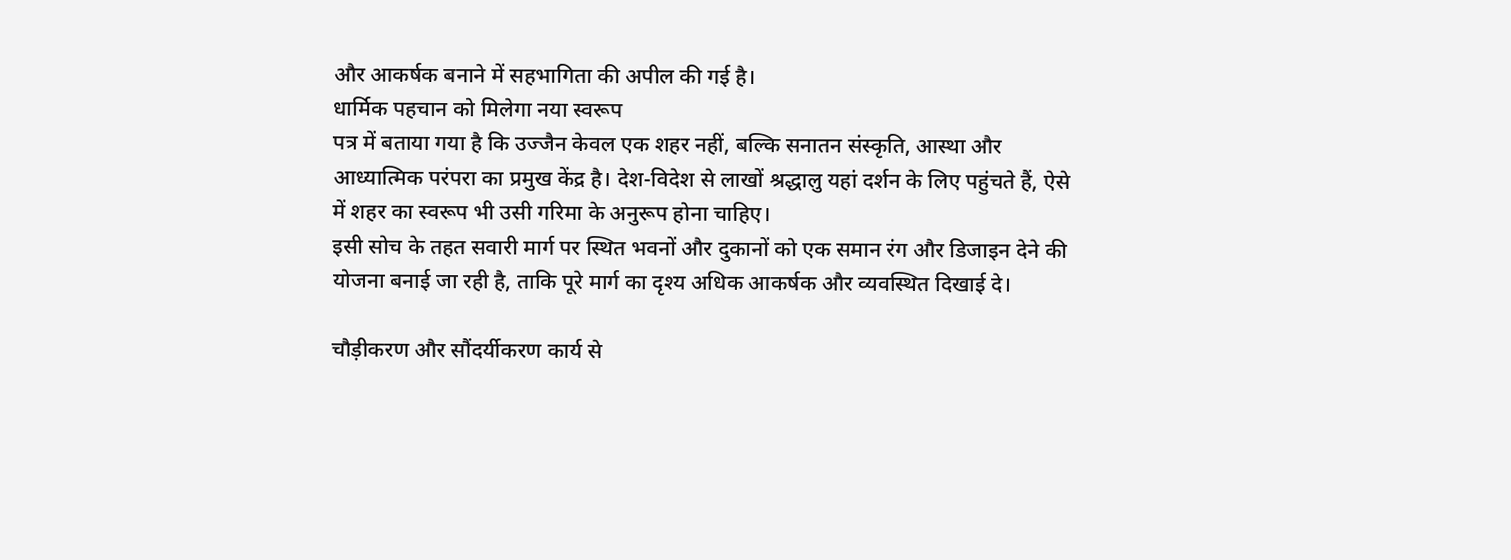और आकर्षक बनाने में सहभागिता की अपील की गई है।
धार्मिक पहचान को मिलेगा नया स्वरूप
पत्र में बताया गया है कि उज्जैन केवल एक शहर नहीं, बल्कि सनातन संस्कृति, आस्था और आध्यात्मिक परंपरा का प्रमुख केंद्र है। देश-विदेश से लाखों श्रद्धालु यहां दर्शन के लिए पहुंचते हैं, ऐसे में शहर का स्वरूप भी उसी गरिमा के अनुरूप होना चाहिए।
इसी सोच के तहत सवारी मार्ग पर स्थित भवनों और दुकानों को एक समान रंग और डिजाइन देने की योजना बनाई जा रही है, ताकि पूरे मार्ग का दृश्य अधिक आकर्षक और व्यवस्थित दिखाई दे।

चौड़ीकरण और सौंदर्यीकरण कार्य से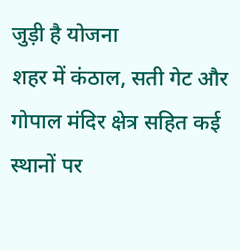जुड़ी है योजना
शहर में कंठाल, सती गेट और गोपाल मंदिर क्षेत्र सहित कई स्थानों पर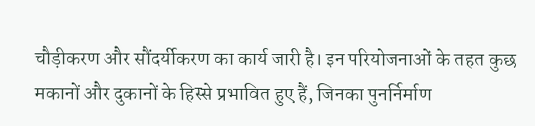चौड़ीकरण और सौंदर्यीकरण का कार्य जारी है। इन परियोजनाओं के तहत कुछ मकानों और दुकानों के हिस्से प्रभावित हुए हैं, जिनका पुनर्निर्माण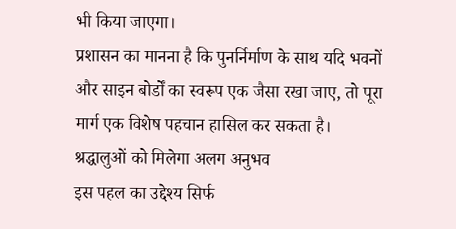भी किया जाएगा।
प्रशासन का मानना है कि पुनर्निर्माण के साथ यदि भवनों और साइन बोर्डों का स्वरूप एक जैसा रखा जाए, तो पूरा मार्ग एक विशेष पहचान हासिल कर सकता है।
श्रद्धालुओं को मिलेगा अलग अनुभव
इस पहल का उद्देश्य सिर्फ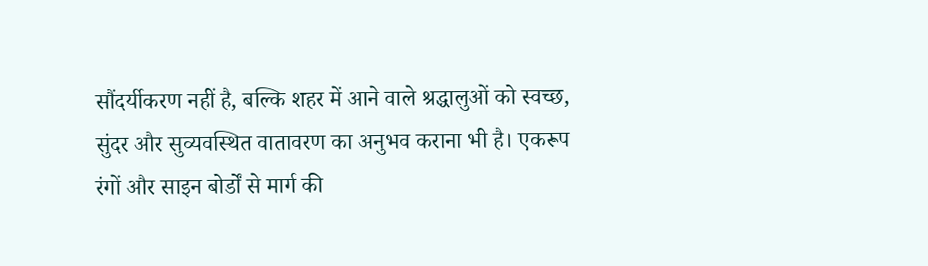सौंदर्यीकरण नहीं है, बल्कि शहर में आने वाले श्रद्धालुओं को स्वच्छ, सुंदर और सुव्यवस्थित वातावरण का अनुभव कराना भी है। एकरूप रंगों और साइन बोर्डों से मार्ग की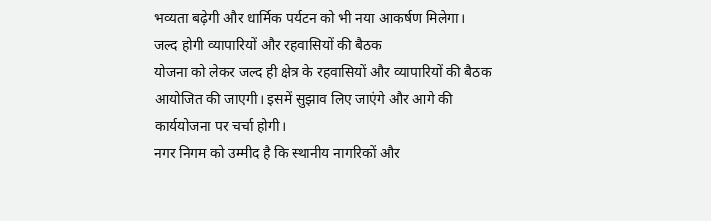भव्यता बढ़ेगी और धार्मिक पर्यटन को भी नया आकर्षण मिलेगा।
जल्द होगी व्यापारियों और रहवासियों की बैठक
योजना को लेकर जल्द ही क्षेत्र के रहवासियों और व्यापारियों की बैठक आयोजित की जाएगी। इसमें सुझाव लिए जाएंगे और आगे की कार्ययोजना पर चर्चा होगी।
नगर निगम को उम्मीद है कि स्थानीय नागरिकों और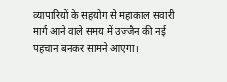व्यापारियों के सहयोग से महाकाल सवारी मार्ग आने वाले समय में उज्जैन की नई पहचान बनकर सामने आएगा।